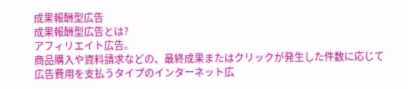成果報酬型広告
成果報酬型広告とは?
アフィリエイト広告。
商品購入や資料請求などの、最終成果またはクリックが発生した件数に応じて広告費用を支払うタイプのインターネット広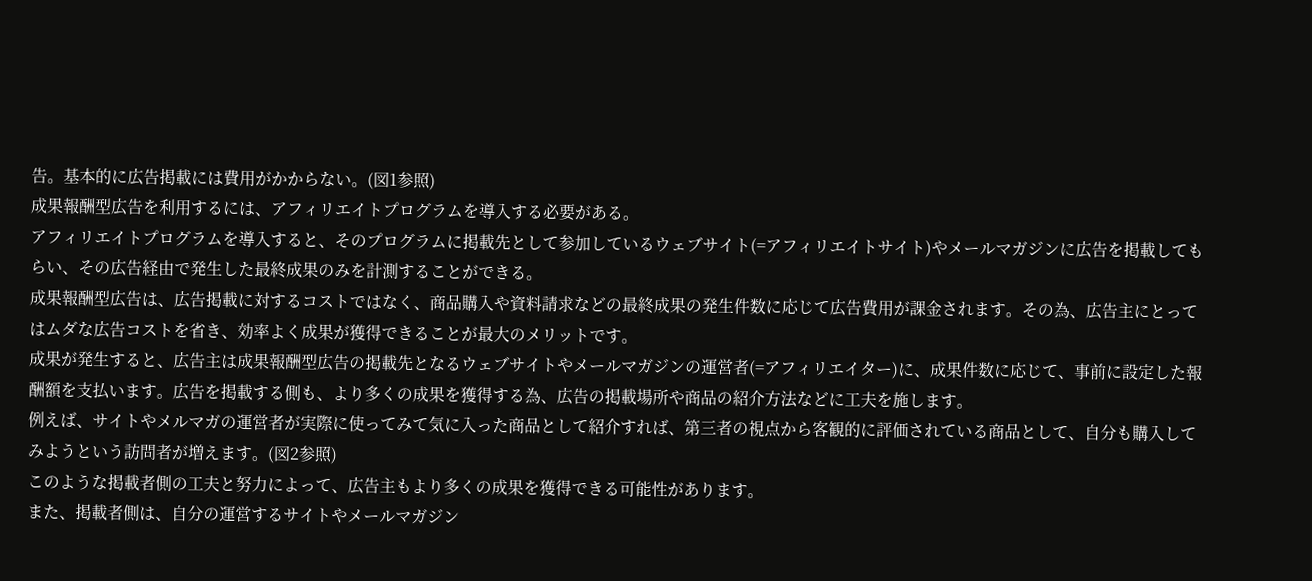告。基本的に広告掲載には費用がかからない。(図1参照)
成果報酬型広告を利用するには、アフィリエイトプログラムを導入する必要がある。
アフィリエイトプログラムを導入すると、そのプログラムに掲載先として参加しているウェブサイト(=アフィリエイトサイト)やメールマガジンに広告を掲載してもらい、その広告経由で発生した最終成果のみを計測することができる。
成果報酬型広告は、広告掲載に対するコストではなく、商品購入や資料請求などの最終成果の発生件数に応じて広告費用が課金されます。その為、広告主にとってはムダな広告コストを省き、効率よく成果が獲得できることが最大のメリットです。
成果が発生すると、広告主は成果報酬型広告の掲載先となるウェブサイトやメールマガジンの運営者(=アフィリエイター)に、成果件数に応じて、事前に設定した報酬額を支払います。広告を掲載する側も、より多くの成果を獲得する為、広告の掲載場所や商品の紹介方法などに工夫を施します。
例えば、サイトやメルマガの運営者が実際に使ってみて気に入った商品として紹介すれば、第三者の視点から客観的に評価されている商品として、自分も購入してみようという訪問者が増えます。(図2参照)
このような掲載者側の工夫と努力によって、広告主もより多くの成果を獲得できる可能性があります。
また、掲載者側は、自分の運営するサイトやメールマガジン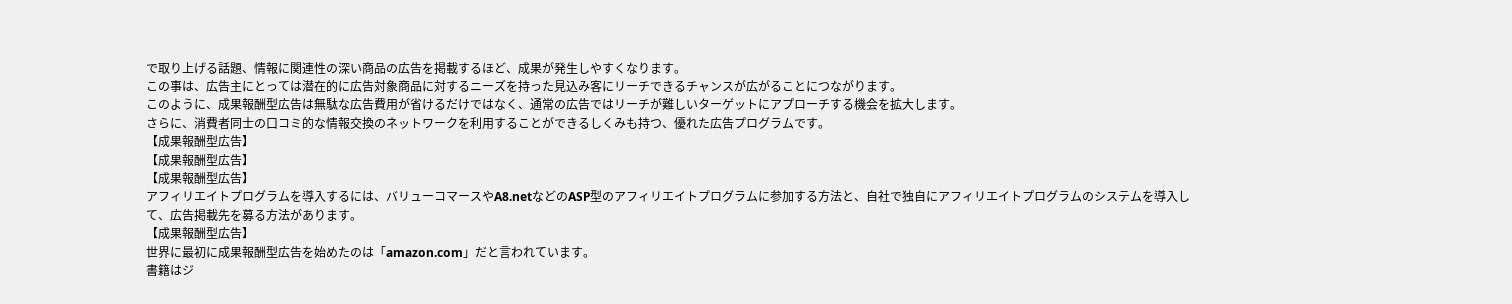で取り上げる話題、情報に関連性の深い商品の広告を掲載するほど、成果が発生しやすくなります。
この事は、広告主にとっては潜在的に広告対象商品に対するニーズを持った見込み客にリーチできるチャンスが広がることにつながります。
このように、成果報酬型広告は無駄な広告費用が省けるだけではなく、通常の広告ではリーチが難しいターゲットにアプローチする機会を拡大します。
さらに、消費者同士の口コミ的な情報交換のネットワークを利用することができるしくみも持つ、優れた広告プログラムです。
【成果報酬型広告】
【成果報酬型広告】
【成果報酬型広告】
アフィリエイトプログラムを導入するには、バリューコマースやA8.netなどのASP型のアフィリエイトプログラムに参加する方法と、自社で独自にアフィリエイトプログラムのシステムを導入して、広告掲載先を募る方法があります。
【成果報酬型広告】
世界に最初に成果報酬型広告を始めたのは「amazon.com」だと言われています。
書籍はジ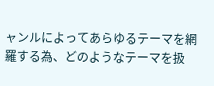ャンルによってあらゆるテーマを網羅する為、どのようなテーマを扱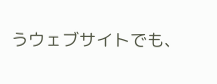うウェブサイトでも、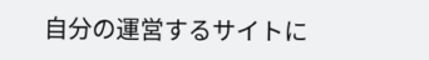自分の運営するサイトに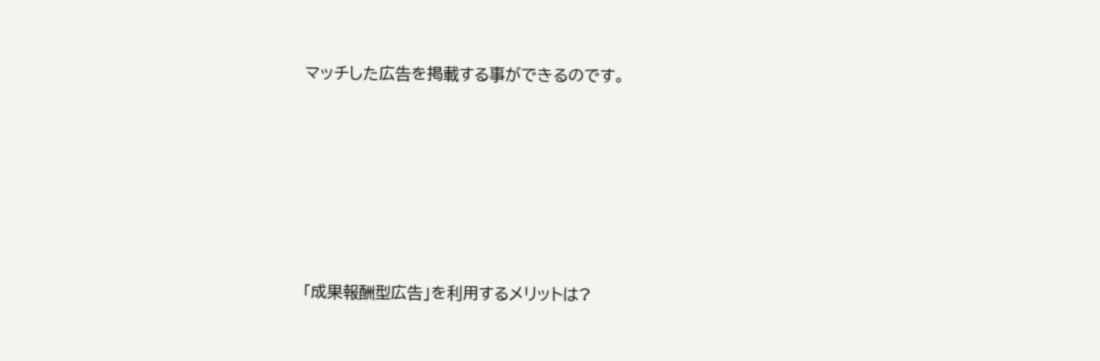マッチした広告を掲載する事ができるのです。








「成果報酬型広告」を利用するメリットは?